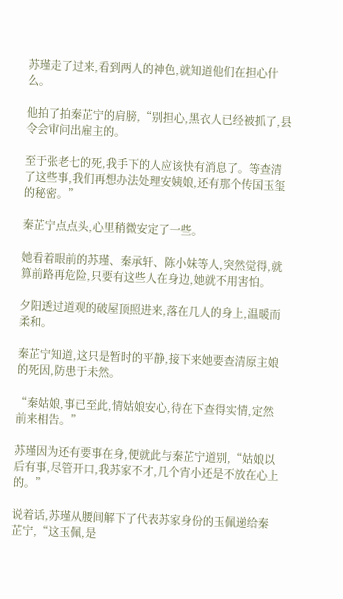苏瑾走了过来,看到两人的神色,就知道他们在担心什么。

他拍了拍秦芷宁的肩膀,“别担心,黑衣人已经被抓了,县令会审问出雇主的。

至于张老七的死,我手下的人应该快有消息了。等查清了这些事,我们再想办法处理安姨娘,还有那个传国玉玺的秘密。”

秦芷宁点点头,心里稍微安定了一些。

她看着眼前的苏瑾、秦承轩、陈小妹等人,突然觉得,就算前路再危险,只要有这些人在身边,她就不用害怕。

夕阳透过道观的破屋顶照进来,落在几人的身上,温暖而柔和。

秦芷宁知道,这只是暂时的平静,接下来她要查清原主娘的死因,防患于未然。

“秦姑娘,事已至此,情姑娘安心,待在下查得实情,定然前来相告。”

苏瑾因为还有要事在身,便就此与秦芷宁道别,“姑娘以后有事,尽管开口,我苏家不才,几个宵小还是不放在心上的。”

说着话,苏瑾从腰间解下了代表苏家身份的玉佩递给秦芷宁,“这玉佩,是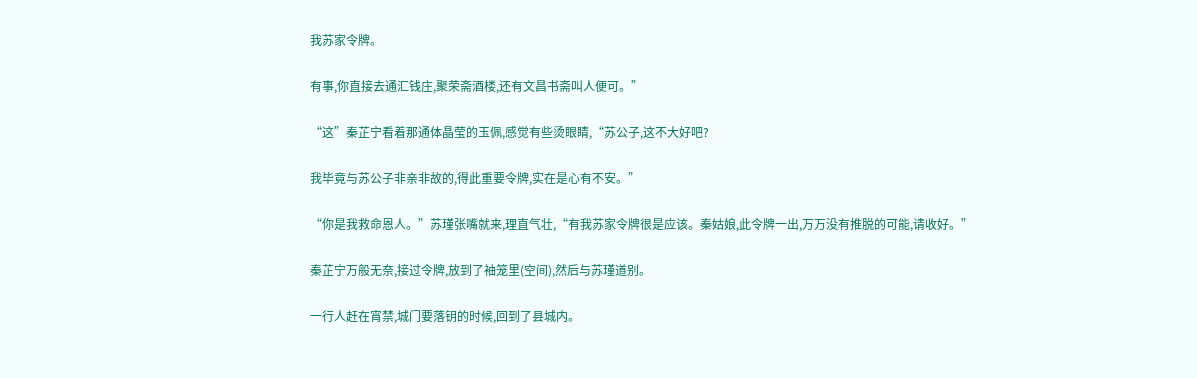我苏家令牌。

有事,你直接去通汇钱庄,聚荣斋酒楼,还有文昌书斋叫人便可。”

“这”秦芷宁看着那通体晶莹的玉佩,感觉有些烫眼睛,“苏公子,这不大好吧?

我毕竟与苏公子非亲非故的,得此重要令牌,实在是心有不安。”

“你是我救命恩人。”苏瑾张嘴就来,理直气壮,“有我苏家令牌很是应该。秦姑娘,此令牌一出,万万没有推脱的可能,请收好。”

秦芷宁万般无奈,接过令牌,放到了袖笼里(空间),然后与苏瑾道别。

一行人赶在宵禁,城门要落钥的时候,回到了县城内。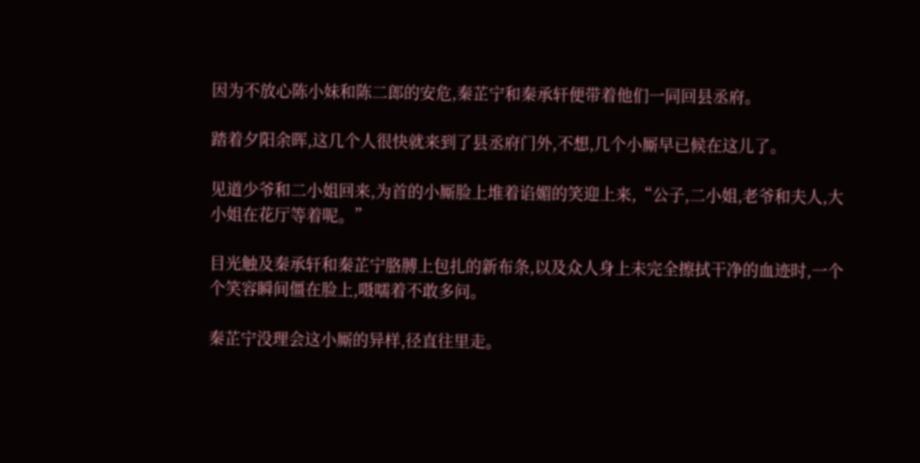因为不放心陈小妹和陈二郎的安危,秦芷宁和秦承轩便带着他们一同回县丞府。

踏着夕阳余晖,这几个人很快就来到了县丞府门外,不想,几个小厮早已候在这儿了。

见道少爷和二小姐回来,为首的小厮脸上堆着谄媚的笑迎上来,“公子,二小姐,老爷和夫人,大小姐在花厅等着呢。”

目光触及秦承轩和秦芷宁胳膊上包扎的新布条,以及众人身上未完全擦拭干净的血迹时,一个个笑容瞬间僵在脸上,嗫嚅着不敢多问。

秦芷宁没理会这小厮的异样,径直往里走。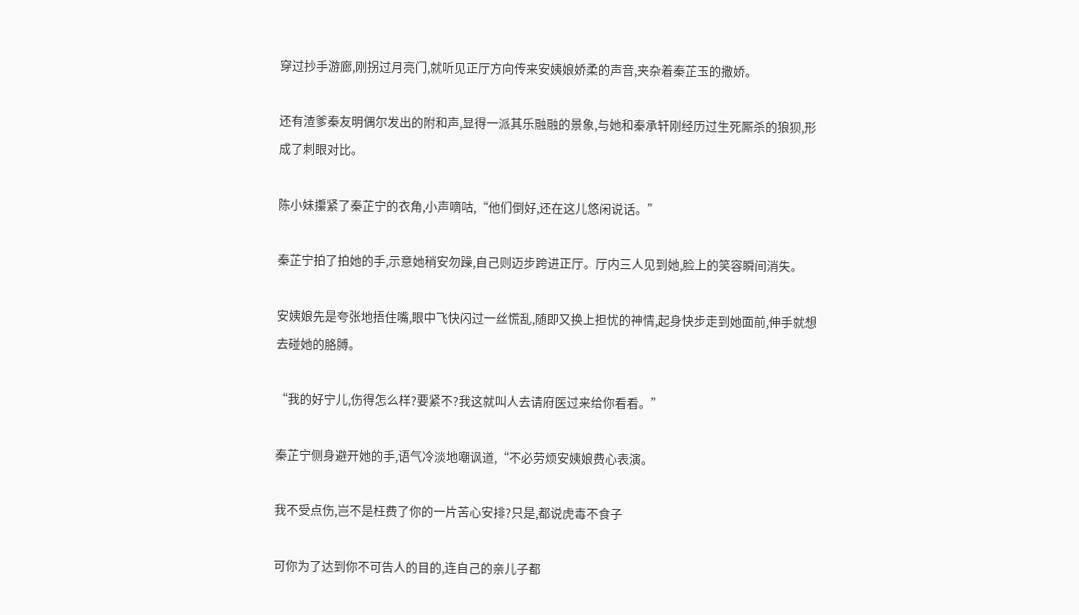穿过抄手游廊,刚拐过月亮门,就听见正厅方向传来安姨娘娇柔的声音,夹杂着秦芷玉的撒娇。

还有渣爹秦友明偶尔发出的附和声,显得一派其乐融融的景象,与她和秦承轩刚经历过生死厮杀的狼狈,形成了刺眼对比。

陈小妹攥紧了秦芷宁的衣角,小声嘀咕,“他们倒好,还在这儿悠闲说话。”

秦芷宁拍了拍她的手,示意她稍安勿躁,自己则迈步跨进正厅。厅内三人见到她,脸上的笑容瞬间消失。

安姨娘先是夸张地捂住嘴,眼中飞快闪过一丝慌乱,随即又换上担忧的神情,起身快步走到她面前,伸手就想去碰她的胳膊。

“我的好宁儿,伤得怎么样?要紧不?我这就叫人去请府医过来给你看看。”

秦芷宁侧身避开她的手,语气冷淡地嘲讽道,“不必劳烦安姨娘费心表演。

我不受点伤,岂不是枉费了你的一片苦心安排?只是,都说虎毒不食子

可你为了达到你不可告人的目的,连自己的亲儿子都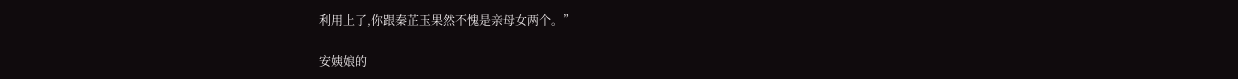利用上了,你跟秦芷玉果然不愧是亲母女两个。”

安姨娘的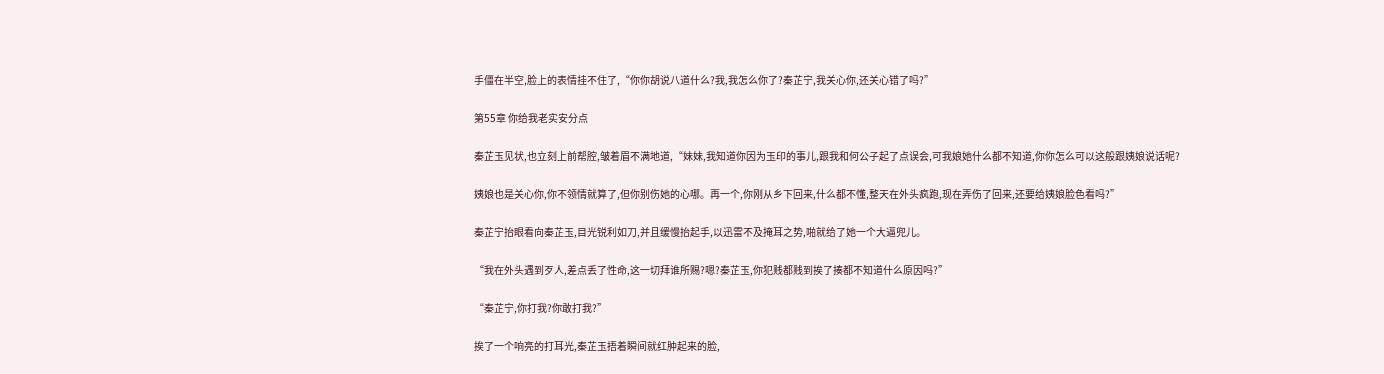手僵在半空,脸上的表情挂不住了,“你你胡说八道什么?我,我怎么你了?秦芷宁,我关心你,还关心错了吗?”

第55章 你给我老实安分点

秦芷玉见状,也立刻上前帮腔,皱着眉不满地道,“妹妹,我知道你因为玉印的事儿,跟我和何公子起了点误会,可我娘她什么都不知道,你你怎么可以这般跟姨娘说话呢?

姨娘也是关心你,你不领情就算了,但你别伤她的心哪。再一个,你刚从乡下回来,什么都不懂,整天在外头疯跑,现在弄伤了回来,还要给姨娘脸色看吗?”

秦芷宁抬眼看向秦芷玉,目光锐利如刀,并且缓慢抬起手,以迅雷不及掩耳之势,啪就给了她一个大逼兜儿。

“我在外头遇到歹人,差点丢了性命,这一切拜谁所赐?嗯?秦芷玉,你犯贱都贱到挨了揍都不知道什么原因吗?”

“秦芷宁,你打我?你敢打我?”

挨了一个响亮的打耳光,秦芷玉捂着瞬间就红肿起来的脸,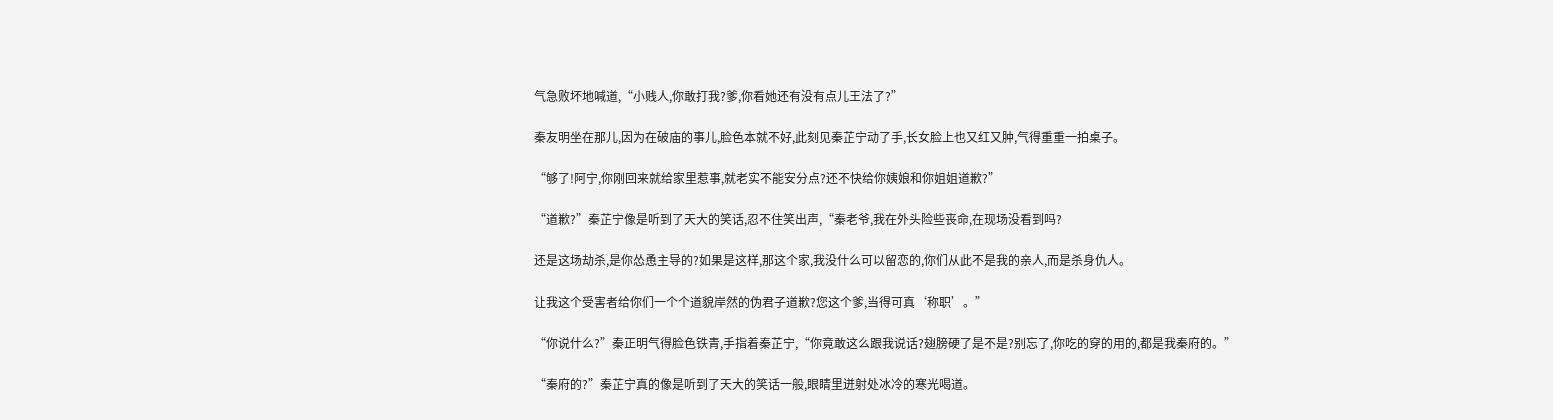气急败坏地喊道,“小贱人,你敢打我?爹,你看她还有没有点儿王法了?”

秦友明坐在那儿,因为在破庙的事儿,脸色本就不好,此刻见秦芷宁动了手,长女脸上也又红又肿,气得重重一拍桌子。

“够了!阿宁,你刚回来就给家里惹事,就老实不能安分点?还不快给你姨娘和你姐姐道歉?”

“道歉?”秦芷宁像是听到了天大的笑话,忍不住笑出声,“秦老爷,我在外头险些丧命,在现场没看到吗?

还是这场劫杀,是你怂恿主导的?如果是这样,那这个家,我没什么可以留恋的,你们从此不是我的亲人,而是杀身仇人。

让我这个受害者给你们一个个道貌岸然的伪君子道歉?您这个爹,当得可真‘称职’。”

“你说什么?”秦正明气得脸色铁青,手指着秦芷宁,“你竟敢这么跟我说话?翅膀硬了是不是?别忘了,你吃的穿的用的,都是我秦府的。”

“秦府的?”秦芷宁真的像是听到了天大的笑话一般,眼睛里迸射处冰冷的寒光喝道。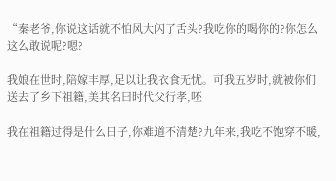“秦老爷,你说这话就不怕风大闪了舌头?我吃你的喝你的?你怎么这么敢说呢?嗯?

我娘在世时,陪嫁丰厚,足以让我衣食无忧。可我五岁时,就被你们送去了乡下祖籍,美其名曰时代父行孝,呸

我在祖籍过得是什么日子,你难道不清楚?九年来,我吃不饱穿不暖,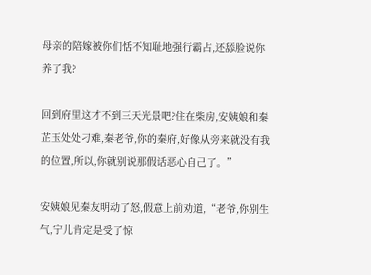母亲的陪嫁被你们恬不知耻地强行霸占,还舔脸说你养了我?

回到府里这才不到三天光景吧?住在柴房,安姨娘和秦芷玉处处刁难,秦老爷,你的秦府,好像从旁来就没有我的位置,所以,你就别说那假话恶心自己了。”

安姨娘见秦友明动了怒,假意上前劝道,“老爷,你别生气,宁儿肯定是受了惊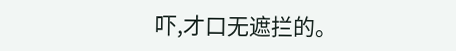吓,才口无遮拦的。